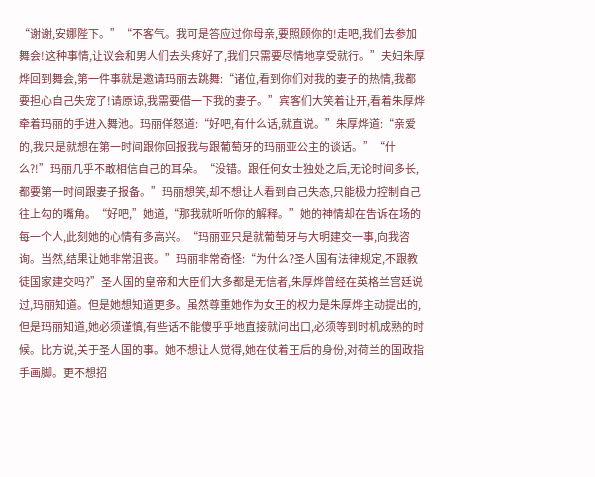“谢谢,安娜陛下。”“不客气。我可是答应过你母亲,要照顾你的!走吧,我们去参加舞会!这种事情,让议会和男人们去头疼好了,我们只需要尽情地享受就行。”夫妇朱厚烨回到舞会,第一件事就是邀请玛丽去跳舞:“诸位,看到你们对我的妻子的热情,我都要担心自己失宠了!请原谅,我需要借一下我的妻子。”宾客们大笑着让开,看着朱厚烨牵着玛丽的手进入舞池。玛丽佯怒道:“好吧,有什么话,就直说。”朱厚烨道:“亲爱的,我只是就想在第一时间跟你回报我与跟葡萄牙的玛丽亚公主的谈话。”“什么?!”玛丽几乎不敢相信自己的耳朵。“没错。跟任何女士独处之后,无论时间多长,都要第一时间跟妻子报备。”玛丽想笑,却不想让人看到自己失态,只能极力控制自己往上勾的嘴角。“好吧,”她道,“那我就听听你的解释。”她的神情却在告诉在场的每一个人,此刻她的心情有多高兴。“玛丽亚只是就葡萄牙与大明建交一事,向我咨询。当然,结果让她非常沮丧。”玛丽非常奇怪:“为什么?圣人国有法律规定,不跟教徒国家建交吗?”圣人国的皇帝和大臣们大多都是无信者,朱厚烨曾经在英格兰宫廷说过,玛丽知道。但是她想知道更多。虽然尊重她作为女王的权力是朱厚烨主动提出的,但是玛丽知道,她必须谨慎,有些话不能傻乎乎地直接就问出口,必须等到时机成熟的时候。比方说,关于圣人国的事。她不想让人觉得,她在仗着王后的身份,对荷兰的国政指手画脚。更不想招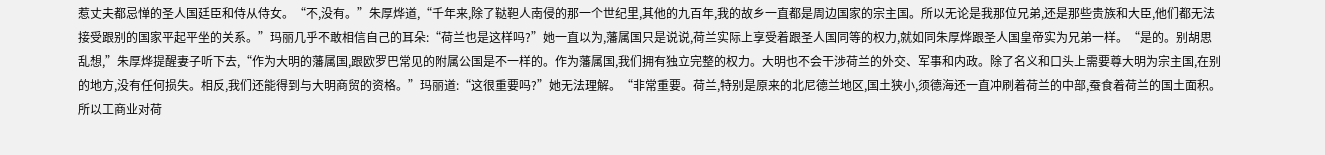惹丈夫都忌惮的圣人国廷臣和侍从侍女。“不,没有。”朱厚烨道,“千年来,除了鞑靼人南侵的那一个世纪里,其他的九百年,我的故乡一直都是周边国家的宗主国。所以无论是我那位兄弟,还是那些贵族和大臣,他们都无法接受跟别的国家平起平坐的关系。”玛丽几乎不敢相信自己的耳朵:“荷兰也是这样吗?”她一直以为,藩属国只是说说,荷兰实际上享受着跟圣人国同等的权力,就如同朱厚烨跟圣人国皇帝实为兄弟一样。“是的。别胡思乱想,”朱厚烨提醒妻子听下去,“作为大明的藩属国,跟欧罗巴常见的附属公国是不一样的。作为藩属国,我们拥有独立完整的权力。大明也不会干涉荷兰的外交、军事和内政。除了名义和口头上需要尊大明为宗主国,在别的地方,没有任何损失。相反,我们还能得到与大明商贸的资格。”玛丽道:“这很重要吗?”她无法理解。“非常重要。荷兰,特别是原来的北尼德兰地区,国土狭小,须德海还一直冲刷着荷兰的中部,蚕食着荷兰的国土面积。所以工商业对荷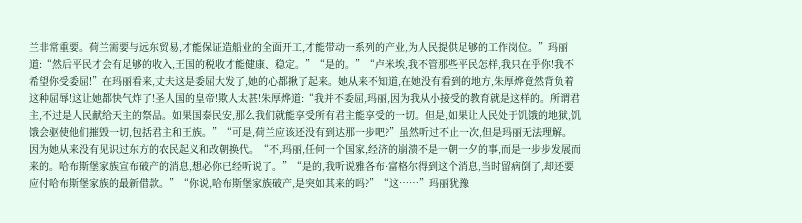兰非常重要。荷兰需要与远东贸易,才能保证造船业的全面开工,才能带动一系列的产业,为人民提供足够的工作岗位。”玛丽道:“然后平民才会有足够的收入,王国的税收才能健康、稳定。”“是的。”“卢米埃,我不管那些平民怎样,我只在乎你!我不希望你受委屈!”在玛丽看来,丈夫这是委屈大发了,她的心都揪了起来。她从来不知道,在她没有看到的地方,朱厚烨竟然背负着这种屈辱!这让她都快气炸了!圣人国的皇帝!欺人太甚!朱厚烨道:“我并不委屈,玛丽,因为我从小接受的教育就是这样的。所谓君主,不过是人民献给天主的祭品。如果国泰民安,那么我们就能享受所有君主能享受的一切。但是,如果让人民处于饥饿的地狱,饥饿会驱使他们摧毁一切,包括君主和王族。”“可是,荷兰应该还没有到达那一步吧?”虽然听过不止一次,但是玛丽无法理解。因为她从来没有见识过东方的农民起义和改朝换代。“不,玛丽,任何一个国家,经济的崩溃不是一朝一夕的事,而是一步步发展而来的。哈布斯堡家族宣布破产的消息,想必你已经听说了。”“是的,我听说雅各布·富格尔得到这个消息,当时留病倒了,却还要应付哈布斯堡家族的最新借款。”“你说,哈布斯堡家族破产,是突如其来的吗?”“这……”玛丽犹豫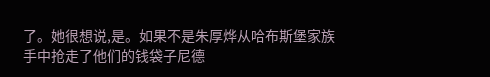了。她很想说,是。如果不是朱厚烨从哈布斯堡家族手中抢走了他们的钱袋子尼德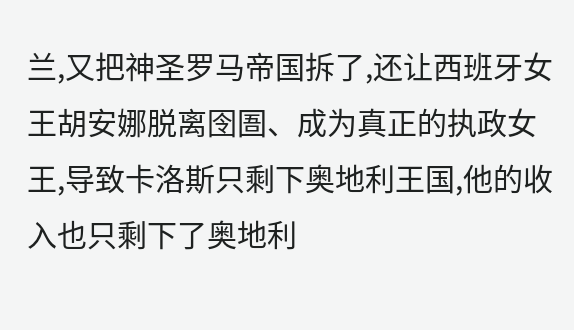兰,又把神圣罗马帝国拆了,还让西班牙女王胡安娜脱离囹圄、成为真正的执政女王,导致卡洛斯只剩下奥地利王国,他的收入也只剩下了奥地利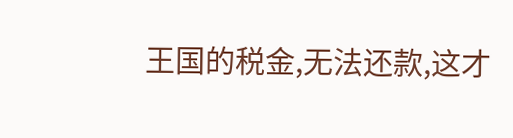王国的税金,无法还款,这才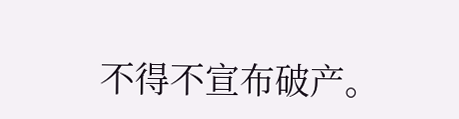不得不宣布破产。